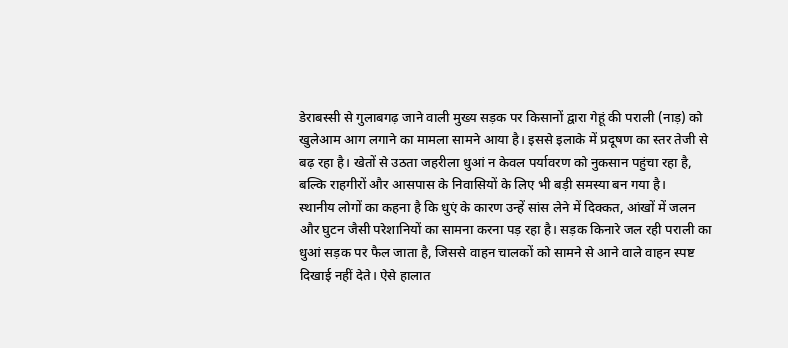डेराबस्सी से गुलाबगढ़ जाने वाली मुख्य सड़क पर किसानों द्वारा गेहूं की पराली (नाड़) को खुलेआम आग लगाने का मामला सामने आया है। इससे इलाके में प्रदूषण का स्तर तेजी से बढ़ रहा है। खेतों से उठता जहरीला धुआं न केवल पर्यावरण को नुकसान पहुंचा रहा है, बल्कि राहगीरों और आसपास के निवासियों के लिए भी बड़ी समस्या बन गया है।
स्थानीय लोगों का कहना है कि धुएं के कारण उन्हें सांस लेने में दिक्कत, आंखों में जलन और घुटन जैसी परेशानियों का सामना करना पड़ रहा है। सड़क किनारे जल रही पराली का धुआं सड़क पर फैल जाता है, जिससे वाहन चालकों को सामने से आने वाले वाहन स्पष्ट दिखाई नहीं देते। ऐसे हालात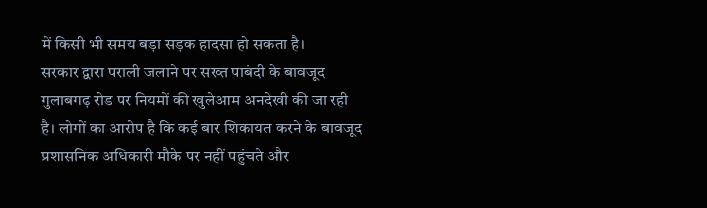में किसी भी समय बड़ा सड़क हादसा हो सकता है।
सरकार द्वारा पराली जलाने पर सख्त पाबंदी के बावजूद गुलाबगढ़ रोड पर नियमों की खुलेआम अनदेखी की जा रही है। लोगों का आरोप है कि कई बार शिकायत करने के बावजूद प्रशासनिक अधिकारी मौके पर नहीं पहुंचते और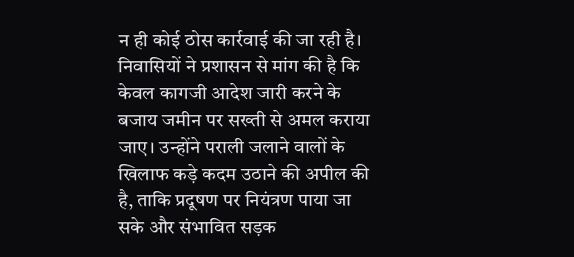न ही कोई ठोस कार्रवाई की जा रही है।
निवासियों ने प्रशासन से मांग की है कि केवल कागजी आदेश जारी करने के बजाय जमीन पर सख्ती से अमल कराया जाए। उन्होंने पराली जलाने वालों के खिलाफ कड़े कदम उठाने की अपील की है, ताकि प्रदूषण पर नियंत्रण पाया जा सके और संभावित सड़क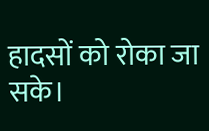हादसों को रोका जा सके।